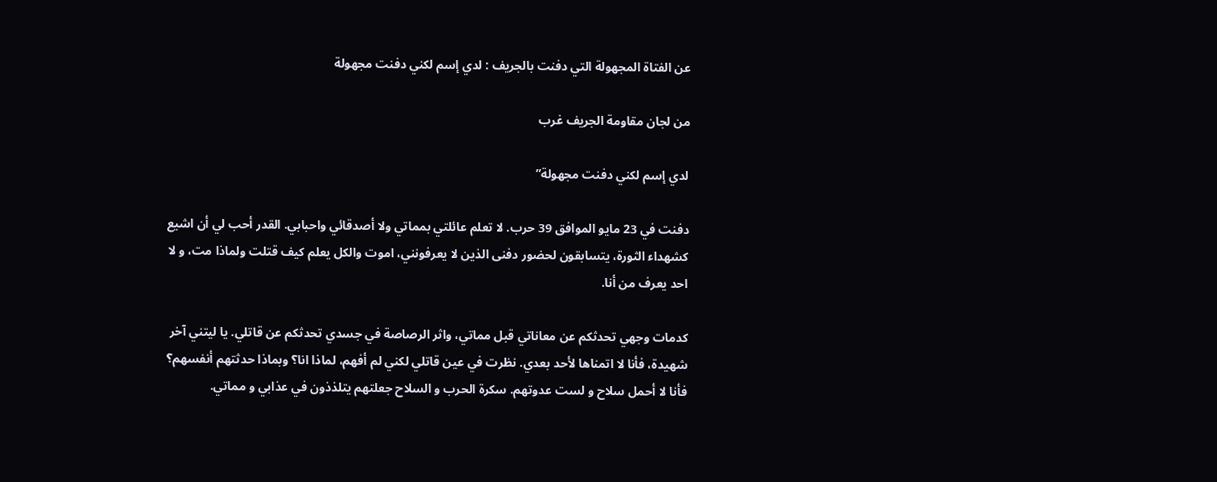عن الفتاة المجهولة التي دفنت بالجريف : لدي إسم لكني دفنت مجهولة

من لجان مقاومة الجريف غرب

لدي إسم لكني دفنت مجهولة”

دفنت في 23 مايو الموافق 39 حرب. لا تعلم عائلتي بمماتي ولا أصدقائي واحبابي. القدر أحب لي أن اشيع كشهداء الثورة، يتسابقون لحضور دفنى الذين لا يعرفونني، اموت والكل يعلم كيف قتلت ولماذا مت، و لا احد يعرف من أنا.

كدمات وجهي تحدثكم عن معاناتي قبل مماتي، واثر الرصاصة في جسدي تحدثكم عن قاتلي. يا ليتني آخر شهيدة، فأنا لا اتمناها لأحد بعدي. نظرت في عين قاتلي لكني لم أفهم، لماذا انا؟ وبماذا حدثتهم أنفسهم؟ فأنا لا أحمل سلاح و لست عدوتهم. سكرة الحرب و السلاح جعلتهم يتلذذون في عذابي و مماتي.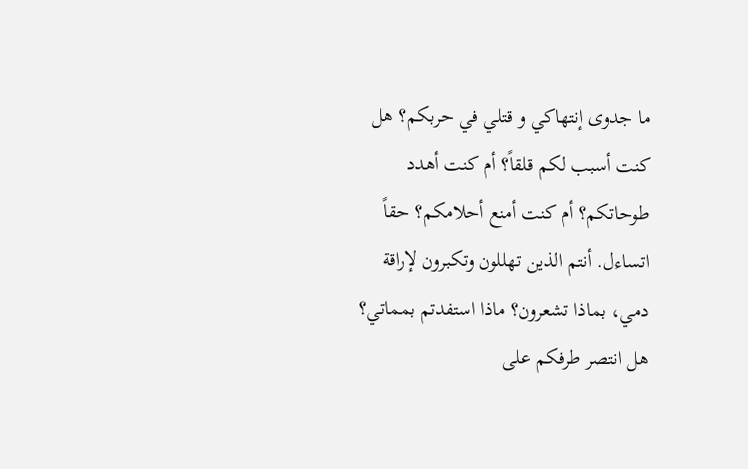ما جدوى إنتهاكي و قتلي في حربكم؟ هل كنت أسبب لكم قلقاً؟ أم كنت أهدد طوحاتكم؟ أم كنت أمنع أحلامكم؟ حقاً اتساءل. أنتم الذين تهللون وتكبرون لإراقة دمي، بماذا تشعرون؟ ماذا استفدتم بمماتي؟ هل انتصر طرفكم على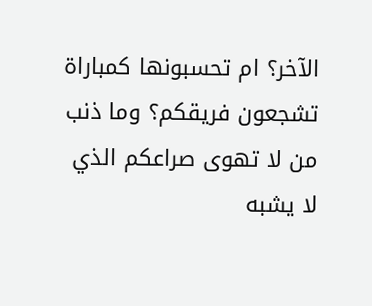الآخر؟ ام تحسبونها كمباراة تشجعون فريقكم؟ وما ذنب من لا تهوى صراعكم الذي لا يشبه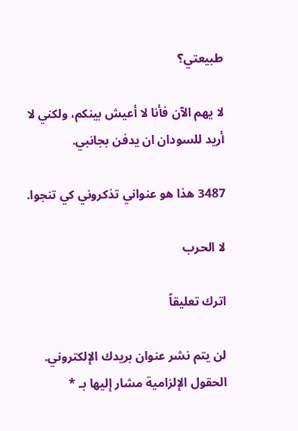طبيعتي؟

لا يهم الآن فأنا لا أعيش بينكم، ولكني لا أريد للسودان ان يدفن بجانبي.

3487 هذا هو عنواني تذكروني كي تنجوا.

لا الحرب

اترك تعليقاً

لن يتم نشر عنوان بريدك الإلكتروني. الحقول الإلزامية مشار إليها بـ *